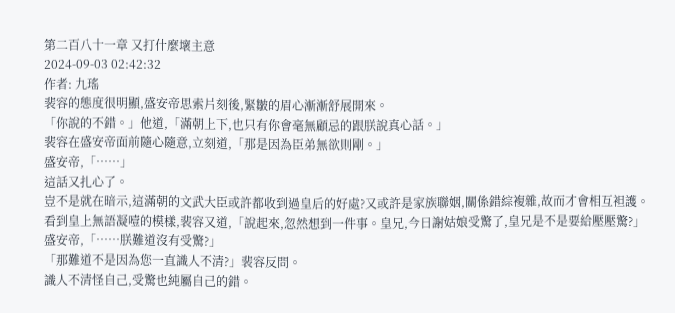第二百八十一章 又打什麼壞主意
2024-09-03 02:42:32
作者: 九瑤
裴容的態度很明顯,盛安帝思索片刻後,緊皺的眉心漸漸舒展開來。
「你說的不錯。」他道,「滿朝上下,也只有你會毫無顧忌的跟朕說真心話。」
裴容在盛安帝面前隨心隨意,立刻道,「那是因為臣弟無欲則剛。」
盛安帝,「……」
這話又扎心了。
豈不是就在暗示,這滿朝的文武大臣或許都收到過皇后的好處?又或許是家族聯姻,關係錯綜複雜,故而才會相互袒護。
看到皇上無語凝噎的模樣,裴容又道,「說起來,忽然想到一件事。皇兄,今日謝姑娘受驚了,皇兄是不是要給壓壓驚?」
盛安帝,「……朕難道沒有受驚?」
「那難道不是因為您一直識人不清?」裴容反問。
識人不清怪自己,受驚也純屬自己的錯。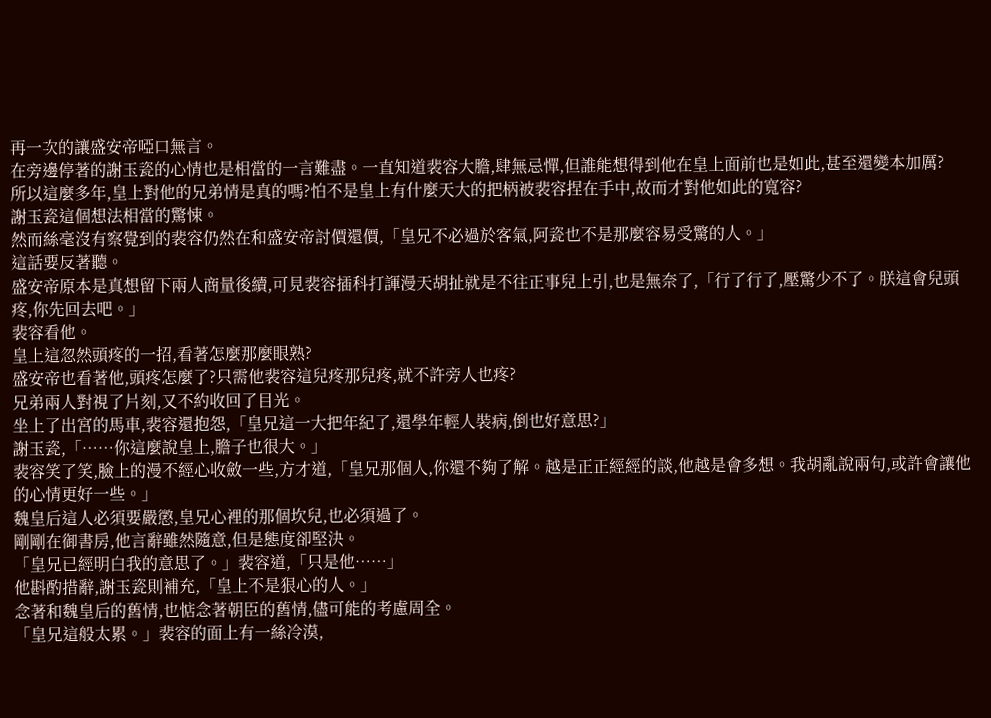再一次的讓盛安帝啞口無言。
在旁邊停著的謝玉瓷的心情也是相當的一言難盡。一直知道裴容大膽,肆無忌憚,但誰能想得到他在皇上面前也是如此,甚至還變本加厲?
所以這麼多年,皇上對他的兄弟情是真的嗎?怕不是皇上有什麼天大的把柄被裴容捏在手中,故而才對他如此的寬容?
謝玉瓷這個想法相當的驚悚。
然而絲毫沒有察覺到的裴容仍然在和盛安帝討價還價,「皇兄不必過於客氣,阿瓷也不是那麼容易受驚的人。」
這話要反著聽。
盛安帝原本是真想留下兩人商量後續,可見裴容插科打諢漫天胡扯就是不往正事兒上引,也是無奈了,「行了行了,壓驚少不了。朕這會兒頭疼,你先回去吧。」
裴容看他。
皇上這忽然頭疼的一招,看著怎麼那麼眼熟?
盛安帝也看著他,頭疼怎麼了?只需他裴容這兒疼那兒疼,就不許旁人也疼?
兄弟兩人對視了片刻,又不約收回了目光。
坐上了出宮的馬車,裴容還抱怨,「皇兄這一大把年紀了,還學年輕人裝病,倒也好意思?」
謝玉瓷,「……你這麼說皇上,膽子也很大。」
裴容笑了笑,臉上的漫不經心收斂一些,方才道,「皇兄那個人,你還不夠了解。越是正正經經的談,他越是會多想。我胡亂說兩句,或許會讓他的心情更好一些。」
魏皇后這人必須要嚴懲,皇兄心裡的那個坎兒,也必須過了。
剛剛在御書房,他言辭雖然隨意,但是態度卻堅決。
「皇兄已經明白我的意思了。」裴容道,「只是他……」
他斟酌措辭,謝玉瓷則補充,「皇上不是狠心的人。」
念著和魏皇后的舊情,也惦念著朝臣的舊情,儘可能的考慮周全。
「皇兄這般太累。」裴容的面上有一絲冷漠,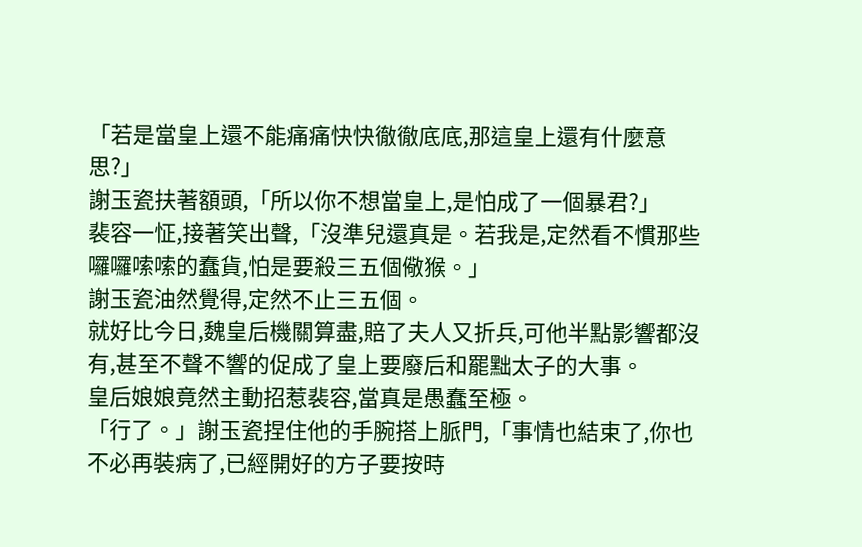「若是當皇上還不能痛痛快快徹徹底底,那這皇上還有什麼意思?」
謝玉瓷扶著額頭,「所以你不想當皇上,是怕成了一個暴君?」
裴容一怔,接著笑出聲,「沒準兒還真是。若我是,定然看不慣那些囉囉嗦嗦的蠢貨,怕是要殺三五個儆猴。」
謝玉瓷油然覺得,定然不止三五個。
就好比今日,魏皇后機關算盡,賠了夫人又折兵,可他半點影響都沒有,甚至不聲不響的促成了皇上要廢后和罷黜太子的大事。
皇后娘娘竟然主動招惹裴容,當真是愚蠢至極。
「行了。」謝玉瓷捏住他的手腕搭上脈門,「事情也結束了,你也不必再裝病了,已經開好的方子要按時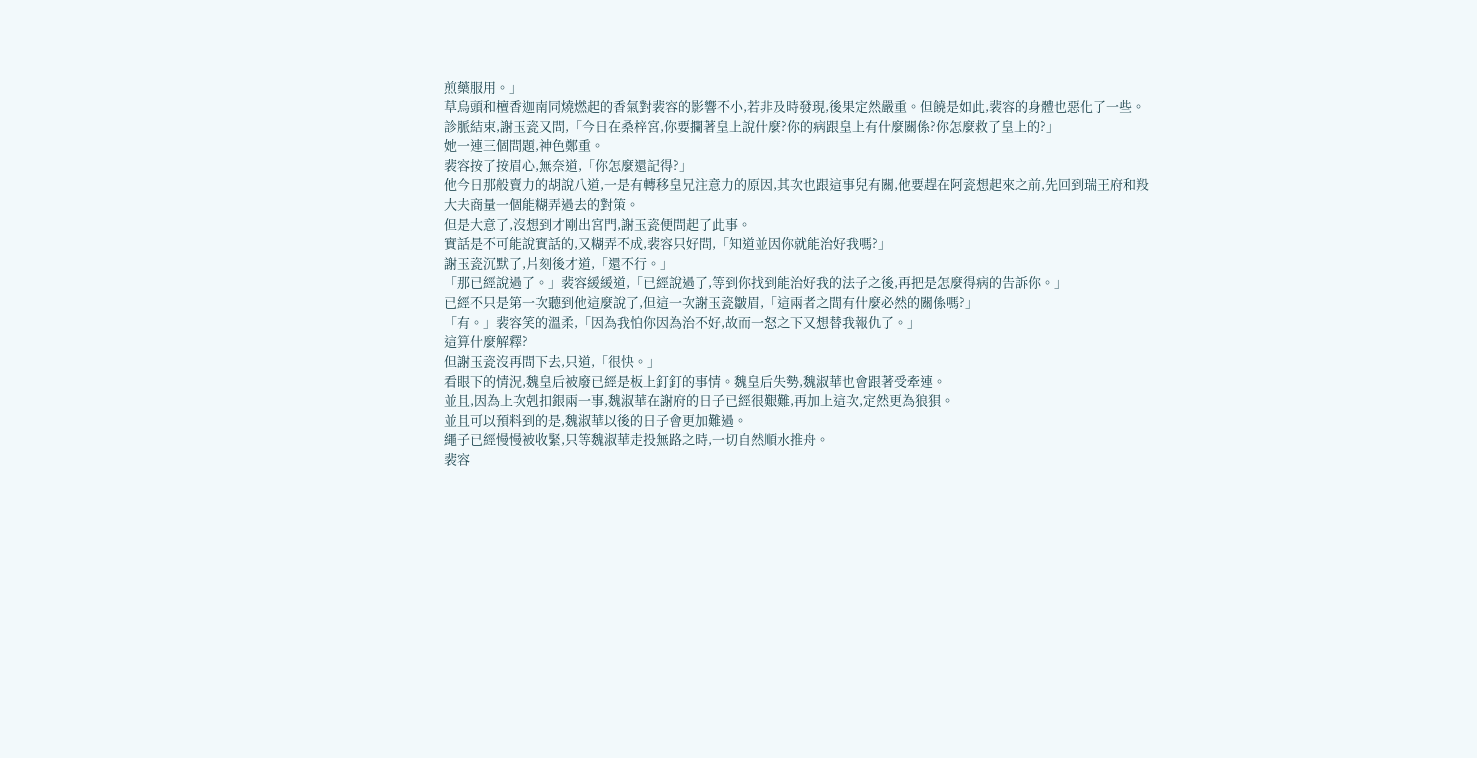煎藥服用。」
草烏頭和檀香迦南同燒燃起的香氣對裴容的影響不小,若非及時發現,後果定然嚴重。但饒是如此,裴容的身體也惡化了一些。
診脈結束,謝玉瓷又問,「今日在桑梓宮,你要攔著皇上說什麼?你的病跟皇上有什麼關係?你怎麼救了皇上的?」
她一連三個問題,神色鄭重。
裴容按了按眉心,無奈道,「你怎麼還記得?」
他今日那般賣力的胡說八道,一是有轉移皇兄注意力的原因,其次也跟這事兒有關,他要趕在阿瓷想起來之前,先回到瑞王府和羖大夫商量一個能糊弄過去的對策。
但是大意了,沒想到才剛出宮門,謝玉瓷便問起了此事。
實話是不可能說實話的,又糊弄不成,裴容只好問,「知道並因你就能治好我嗎?」
謝玉瓷沉默了,片刻後才道,「還不行。」
「那已經說過了。」裴容緩緩道,「已經說過了,等到你找到能治好我的法子之後,再把是怎麼得病的告訴你。」
已經不只是第一次聽到他這麼說了,但這一次謝玉瓷皺眉,「這兩者之間有什麼必然的關係嗎?」
「有。」裴容笑的溫柔,「因為我怕你因為治不好,故而一怒之下又想替我報仇了。」
這算什麼解釋?
但謝玉瓷沒再問下去,只道,「很快。」
看眼下的情況,魏皇后被廢已經是板上釘釘的事情。魏皇后失勢,魏淑華也會跟著受牽連。
並且,因為上次剋扣銀兩一事,魏淑華在謝府的日子已經很艱難,再加上這次,定然更為狼狽。
並且可以預料到的是,魏淑華以後的日子會更加難過。
繩子已經慢慢被收緊,只等魏淑華走投無路之時,一切自然順水推舟。
裴容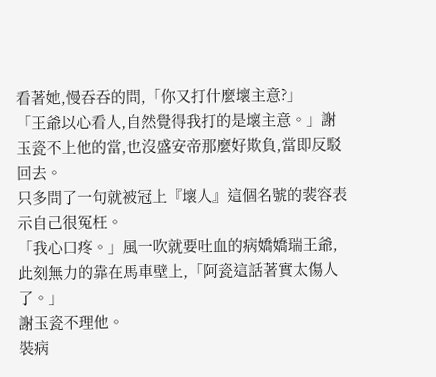看著她,慢吞吞的問,「你又打什麼壞主意?」
「王爺以心看人,自然覺得我打的是壞主意。」謝玉瓷不上他的當,也沒盛安帝那麼好欺負,當即反駁回去。
只多問了一句就被冠上『壞人』這個名號的裴容表示自己很冤枉。
「我心口疼。」風一吹就要吐血的病嬌嬌瑞王爺,此刻無力的靠在馬車壁上,「阿瓷這話著實太傷人了。」
謝玉瓷不理他。
裝病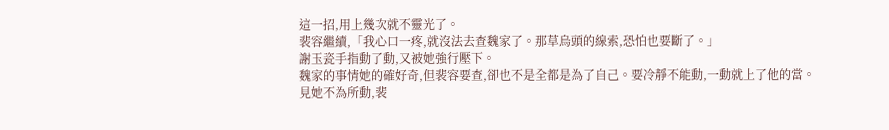這一招,用上幾次就不靈光了。
裴容繼續,「我心口一疼,就沒法去查魏家了。那草烏頭的線索,恐怕也要斷了。」
謝玉瓷手指動了動,又被她強行壓下。
魏家的事情她的確好奇,但裴容要查,卻也不是全都是為了自己。要冷靜不能動,一動就上了他的當。
見她不為所動,裴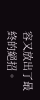容又放出了最終的絕招。